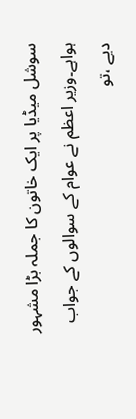سوشل میڈیا پر ایک خاتون کا جملہ بڑا مشہور ہواہے۔وزیر اعظم نے عوام کے سوالوں کے جواب دیے ،تو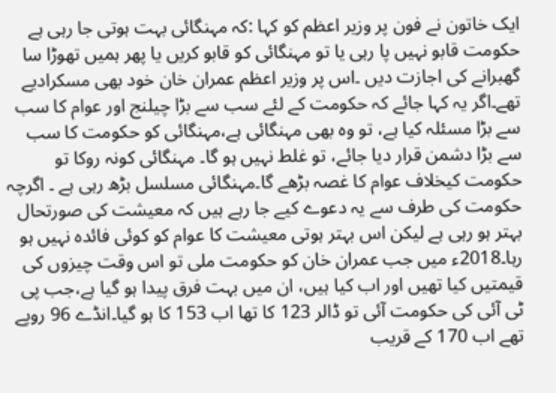ایک خاتون نے فون پر وزیر اعظم کو کہا :کہ مہنگائی بہت ہوتی جا رہی ہے حکومت قابو نہیں پا رہی یا تو مہنگائی کو قابو کریں یا پھر ہمیں تھوڑا سا گھبرانے کی اجازت دیں ۔اس پر وزیر اعظم عمران خان خود بھی مسکرادیے تھے۔اگر یہ کہا جائے کہ حکومت کے لئے سب سے بڑا چیلنج اور عوام کا سب سے بڑا مسئلہ کیا ہے، تو وہ بھی مہنگائی ہے،مہنگائی کو حکومت کا سب سے بڑا دشمن قرار دیا جائے، تو غلط نہیں ہو گا۔ مہنگائی کونہ روکا تو حکومت کیخلاف عوام کا غصہ بڑھے گا۔مہنگائی مسلسل بڑھ رہی ہے ۔ اگرچہ حکومت کی طرف سے یہ دعوے کیے جا رہے ہیں کہ معیشت کی صورتحال بہتر ہو رہی ہے لیکن اس بہتر ہوتی معیشت کا عوام کو کوئی فائدہ نہیں ہو رہا۔2018ء میں جب عمران خان کو حکومت ملی تو اس وقت چیزوں کی قیمتیں کیا تھیں اور اب کیا ہیں، ان میں بہت فرق پیدا ہو گیا ہے،جب پی ٹی آئی کی حکومت آئی تو ڈالر 123 کا تھا اب 153 کا ہو گیا۔انڈے 96 روپے تھے اب 170 کے قریب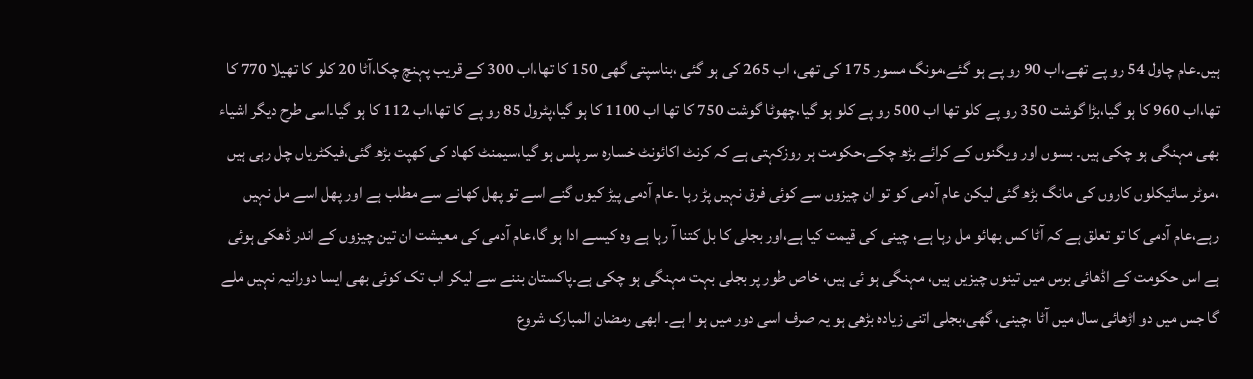ہیں۔عام چاول 54 رو پے تھے،اب 90 رو پے ہو گئے،مونگ مسور 175 کی تھی، اب 265 کی ہو گئی ،بناسپتی گھی 150 کا تھا،اب 300 کے قریب پہنچ چکا،آٹا 20 کلو کا تھیلا 770 کا تھا،اب 960 کا ہو گیا،بڑا گوشت 350 رو پے کلو تھا اب 500 رو پے کلو ہو گیا،چھوٹا گوشت 750 کا تھا اب 1100 کا ہو گیا،پٹرول 85 رو پے کا تھا،اب 112 کا ہو گیا۔اسی طرح دیگر اشیاء بھی مہنگی ہو چکی ہیں۔ بسوں اور ویگنوں کے کرائے بڑھ چکے،حکومت ہر روزکہتی ہے کہ کرنٹ اکائونٹ خسارہ سر پلس ہو گیا،سیمنٹ کھاد کی کھپت بڑھ گئی،فیکٹریاں چل رہی ہیں ،موٹر سائیکلوں کاروں کی مانگ بڑھ گئی لیکن عام آدمی کو تو ان چیزوں سے کوئی فرق نہیں پڑ رہا ۔عام آدمی پیڑ کیوں گنے اسے تو پھل کھانے سے مطلب ہے اور پھل اسے مل نہیں رہے،عام آدمی کا تو تعلق ہے کہ آٹا کس بھائو مل رہا ہے، چینی کی قیمت کیا ہے،اور بجلی کا بل کتنا آ رہا ہے وہ کیسے ادا ہو گا،عام آدمی کی معیشت ان تین چیزوں کے اندر ڈھکی ہوئی ہے اس حکومت کے اڈھائی برس میں تینوں چیزیں ہیں، مہنگی ہو ئی ہیں، خاص طور پر بجلی بہت مہنگی ہو چکی ہے۔پاکستان بننے سے لیکر اب تک کوئی بھی ایسا دورانیہ نہیں ملے گا جس میں دو اڑھائی سال میں آٹا ،چینی، گھی،بجلی اتنی زیادہ بڑھی ہو یہ صرف اسی دور میں ہو ا ہے۔ ابھی رمضان المبارک شروع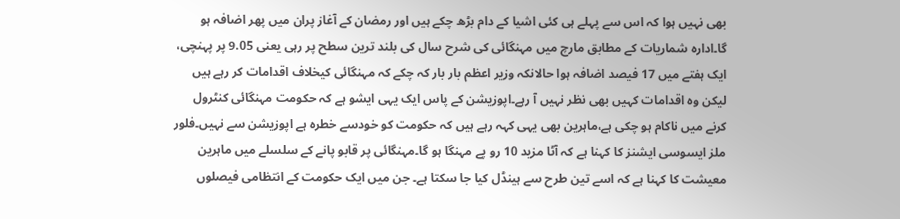بھی نہیں ہوا کہ اس سے پہلے ہی کئی اشیا کے دام بڑھ چکے ہیں اور رمضان کے آغاز پران میں پھر اضافہ ہو گا۔ادارہ شماریات کے مطابق مارچ میں مہنگائی کی شرح سال کی بلند ترین سطح پر رہی یعنی 9.05 پر پہنچی، ایک ہفتے میں 17 فیصد اضافہ ہوا حالانکہ وزیر اعظم بار بار کہ چکے کہ مہنگائی کیخلاف اقدامات کر رہے ہیں لیکن وہ اقدامات کہیں بھی نظر نہیں آ رہے۔اپوزیشن کے پاس ایک یہی ایشو ہے کہ حکومت مہنگائی کنٹرول کرنے میں ناکام ہو چکی ہے،ماہرین بھی یہی کہہ رہے ہیں کہ حکومت کو خودسے خطرہ ہے اپوزیشن سے نہیں۔فلور ملز ایسوسی ایشنز کا کہنا ہے کہ آٹا مزید 10 رو پے مہنگا ہو گا۔مہنگائی پر قابو پانے کے سلسلے میں ماہرین معیشت کا کہنا ہے کہ اسے تین طرح سے ہینڈل کیا جا سکتا ہے۔ جن میں ایک حکومت کے انتظامی فیصلوں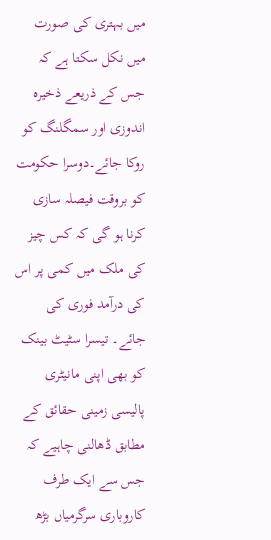میں بہتری کی صورت میں نکل سکتا ہے کہ جس کے ذریعے ذخیرہ اندوزی اور سمگلنگ کو روکا جائے۔دوسرا حکومت کو بروقت فیصلہ سازی کرنا ہو گی کہ کس چیز کی ملک میں کمی پر اس کی درآمد فوری کی جائے۔ تیسرا سٹیٹ بینک کو بھی اپنی مانیٹری پالیسی زمینی حقائق کے مطابق ڈھالنی چاہیے کہ جس سے ایک طرف کاروباری سرگرمیاں بڑھ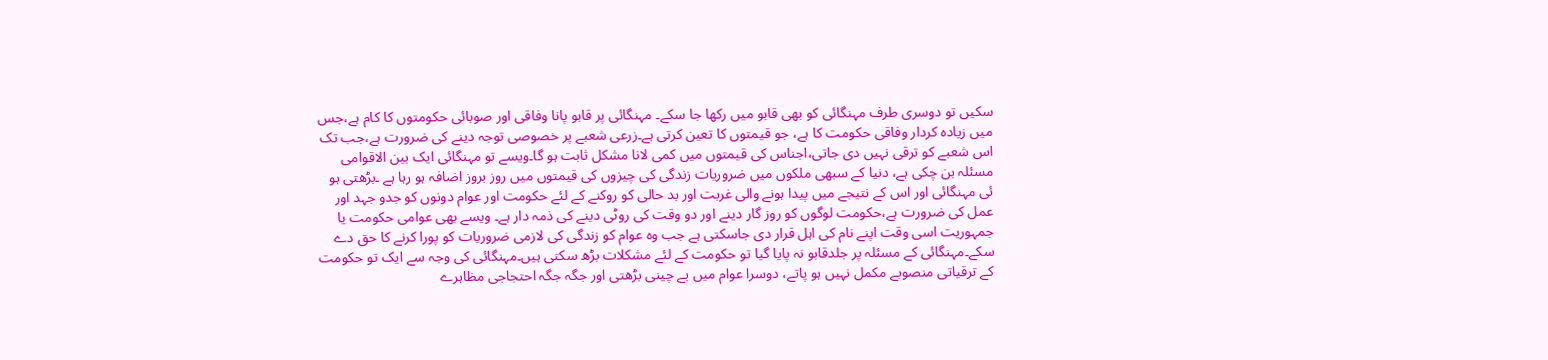سکیں تو دوسری طرف مہنگائی کو بھی قابو میں رکھا جا سکے۔ مہنگائی پر قابو پانا وفاقی اور صوبائی حکومتوں کا کام ہے،جس میں زیادہ کردار وفاقی حکومت کا ہے، جو قیمتوں کا تعین کرتی ہے۔زرعی شعبے پر خصوصی توجہ دینے کی ضرورت ہے،جب تک اس شعبے کو ترقی نہیں دی جاتی،اجناس کی قیمتوں میں کمی لانا مشکل ثابت ہو گا۔ویسے تو مہنگائی ایک بین الاقوامی مسئلہ بن چکی ہے، دنیا کے سبھی ملکوں میں ضروریات زندگی کی چیزوں کی قیمتوں میں روز بروز اضافہ ہو رہا ہے ۔بڑھتی ہو ئی مہنگائی اور اس کے نتیجے میں پیدا ہونے والی غربت اور بد حالی کو روکنے کے لئے حکومت اور عوام دونوں کو جدو جہد اور عمل کی ضرورت ہے،حکومت لوگوں کو روز گار دینے اور دو وقت کی روٹی دینے کی ذمہ دار ہے۔ ویسے بھی عوامی حکومت یا جمہوریت اسی وقت اپنے نام کی اہل قرار دی جاسکتی ہے جب وہ عوام کو زندگی کی لازمی ضروریات کو پورا کرنے کا حق دے سکے۔مہنگائی کے مسئلہ پر جلدقابو نہ پایا گیا تو حکومت کے لئے مشکلات بڑھ سکتی ہیں۔مہنگائی کی وجہ سے ایک تو حکومت کے ترقیاتی منصوبے مکمل نہیں ہو پاتے، دوسرا عوام میں بے چینی بڑھتی اور جگہ جگہ احتجاجی مظاہرے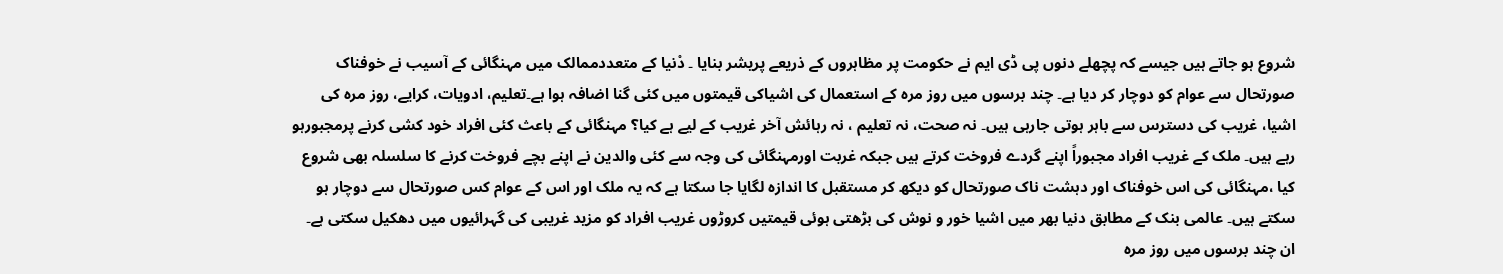شروع ہو جاتے ہیں جیسے کہ پچھلے دنوں پی ڈی ایم نے حکومت پر مظاہروں کے ذریعے پریشر بنایا ۔ دْنیا کے متعددممالک میں مہنگائی کے آسیب نے خوفناک صورتحال سے عوام کو دوچار کر دیا ہے۔ چند برسوں میں روز مرہ کے استعمال کی اشیاکی قیمتوں میں کئی گنا اضافہ ہوا ہے۔تعلیم، ادویات، کرایے، روز مرہ کی اشیا، غریب کی دسترس سے باہر ہوتی جارہی ہیں۔ نہ صحت، نہ تعلیم ، نہ رہائش آخر غریب کے لیے ہے کیا؟ مہنگائی کے باعث کئی افراد خود کشی کرنے پرمجبورہو رہے ہیں۔ ملک کے غریب افراد مجبوراً اپنے گردے فروخت کرتے ہیں جبکہ غربت اورمہنگائی کی وجہ سے کئی والدین نے اپنے بچے فروخت کرنے کا سلسلہ بھی شروع کیا ،مہنگائی کی اس خوفناک اور دہشت ناک صورتحال کو دیکھ کر مستقبل کا اندازہ لگایا جا سکتا ہے کہ یہ ملک اور اس کے عوام کس صورتحال سے دوچار ہو سکتے ہیں۔ عالمی بنک کے مطابق دنیا بھر میں اشیا خور و نوش کی بڑھتی ہوئی قیمتیں کروڑوں غریب افراد کو مزید غریبی کی گہرائیوں میں دھکیل سکتی ہے۔ ان چند برسوں میں روز مرہ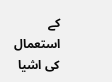کے استعمال کی اشیا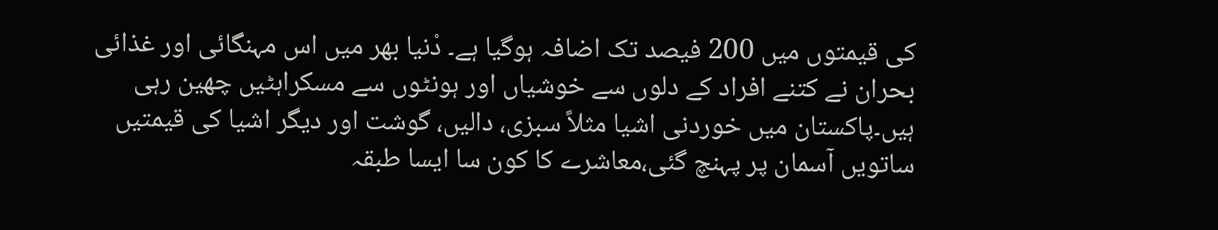کی قیمتوں میں 200 فیصد تک اضافہ ہوگیا ہے۔ دْنیا بھر میں اس مہنگائی اور غذائی بحران نے کتنے افراد کے دلوں سے خوشیاں اور ہونٹوں سے مسکراہٹیں چھین رہی ہیں۔پاکستان میں خوردنی اشیا مثلاً سبزی، دالیں، گوشت اور دیگر اشیا کی قیمتیں ساتویں آسمان پر پہنچ گئی،معاشرے کا کون سا ایسا طبقہ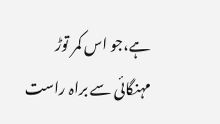ہے،جو اس کمر توڑ مہنگائی سے براہ راست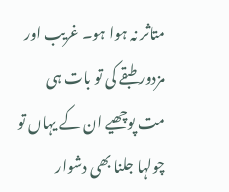متاثر نہ ہوا ہو۔ غریب اور مزدور طبقے کی تو بات ہی مت پوچھیے ان کے یہاں تو چولہا جلنا بھی دشوار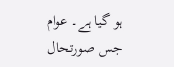ہو گیا ہے۔ عوام جس صورتحال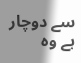سے دوچار ہے وہ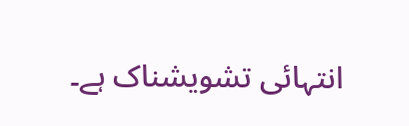انتہائی تشویشناک ہے۔